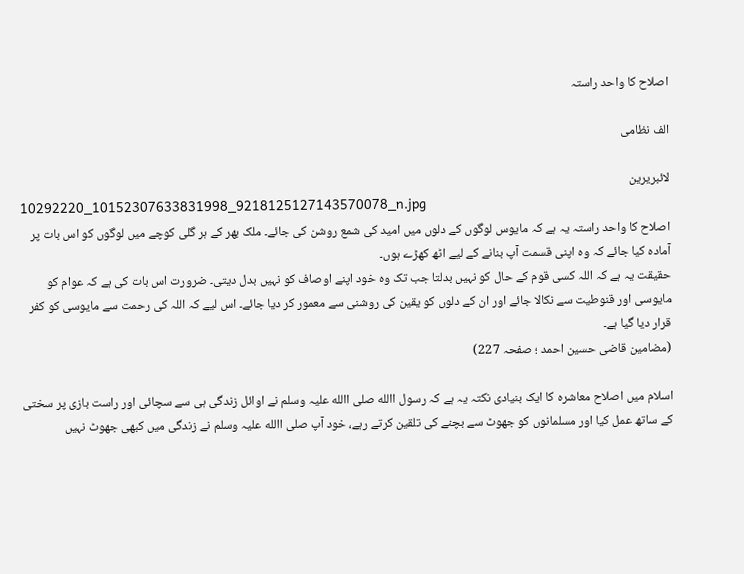اصلاح کا واحد راستہ

الف نظامی

لائبریرین
10292220_10152307633831998_9218125127143570078_n.jpg
اصلاح کا واحد راستہ یہ ہے کہ مایوس لوگوں کے دلوں میں امید کی شمع روشن کی جائے۔ ملک بھر کے ہر گلی کوچے میں لوگوں کو اس بات پر آمادہ کیا جائے کہ وہ اپنی قسمت آپ بنانے کے لیے اٹھ کھڑے ہوں۔
حقیقت یہ ہے کہ اللہ کسی قوم کے حال کو نہیں بدلتا جب تک وہ خود اپنے اوصاف کو نہیں بدل دیتی۔ ضرورت اس بات کی ہے کہ عوام کو مایوسی اور قنوطیت سے نکالا جائے اور ان کے دلوں کو یقین کی روشنی سے معمور کر دیا جائے۔ اس لیے کہ اللہ کی رحمت سے مایوسی کو کفر قرار دیا گیا ہے۔
(مضامین قاضی حسین احمد ؛ صفحہ 227)

اسلام میں اصلاح معاشرہ کا ایک بنیادی نکتہ یہ ہے کہ رسول االله صلی االله علیہ وسلم نے اوائل زندگی ہی سے سچائی اور راست بازی پر سختی کے ساتھ عمل کیا اور مسلمانوں کو جھوٹ سے بچنے کی تلقین کرتے رہے، خود آپ صلی االله علیہ وسلم نے زندگی میں کبھی جھوٹ نہیں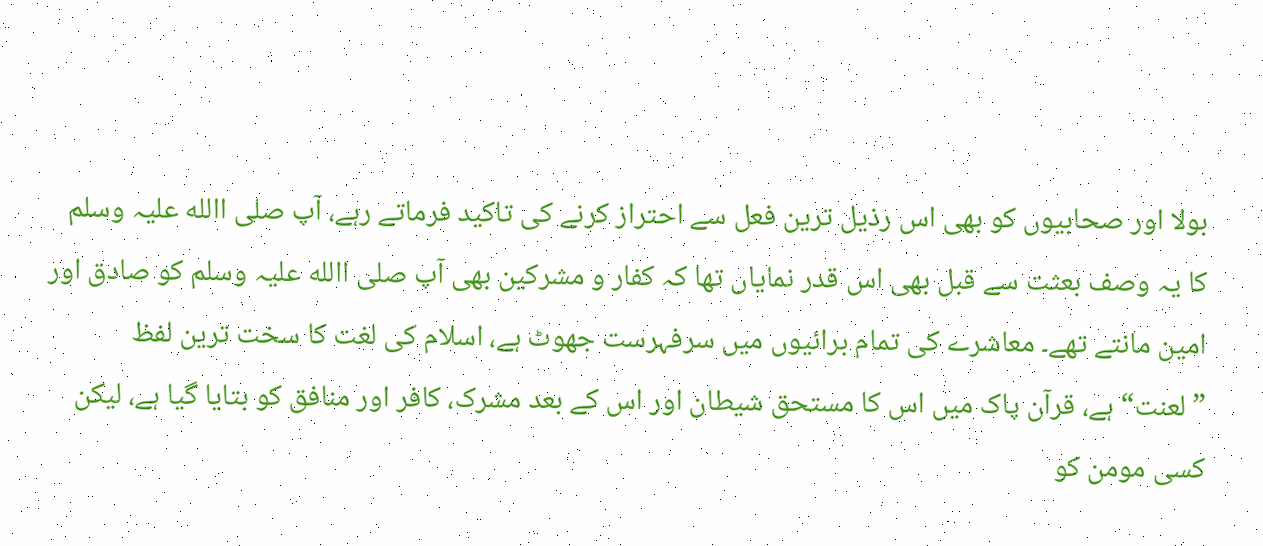بولا اور صحابیوں کو بھی اس رذیل ترین فعل سے احتراز کرنے کی تاکید فرماتے رہے، آپ صلی االله علیہ وسلم کا یہ وصف بعثت سے قبل بھی اس قدر نمایاں تھا کہ کفار و مشرکین بھی آپ صلی االله علیہ وسلم کو صادق اور امین مانتے تھے۔ معاشرے کی تمام برائیوں میں سرفہرست جھوٹ ہے، اسلام کی لغت کا سخت ترین لفظ ”لعنت“ ہے، قرآن پاک میں اس کا مستحق شیطان اور اس کے بعد مشرک، کافر اور منافق کو بتایا گیا ہے، لیکن کسی مومن کو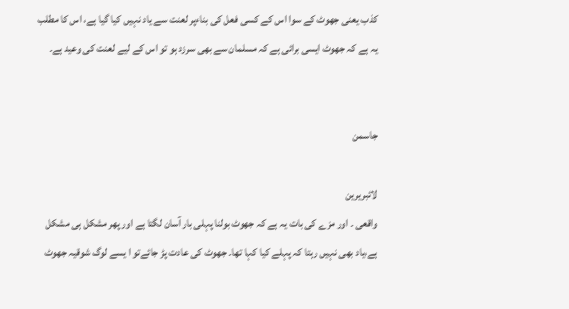کذب یعنی جھوٹ کے سوا اس کے کسی فعل کی بناءپر لعنت سے یاد نہیں کیا گیا ہے، اس کا مطلب یہ ہے کہ جھوٹ ایسی برائی ہے کہ مسلمان سے بھی سرزد ہو تو اس کے لیے لعنت کی وعید ہے۔


جاسمن

لائبریرین
واقعی ۔ اور مزے کی بات یہ ہے کہ جھوٹ بولنا پہلی بار آسان لگتا ہے اور پھر مشکل ہی مشکل ہے،یاد بھی نہیں رہتا کہ پہلے کیا کہا تھا۔ جھوٹ کی عادت پڑ جائےتو ا یسے لوگ شوقیہ جھوٹ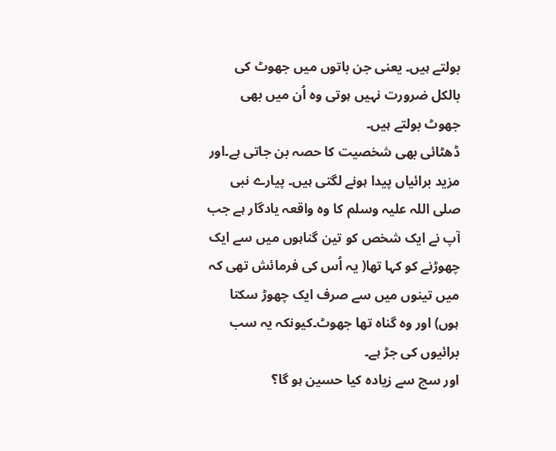بولتے ہیں۔ یعنی جن باتوں میں جھوٹ کی بالکل ضرورت نہیں ہوتی وہ اُن میں بھی جھوٹ بولتے ہیں۔
ڈھٹائی بھی شخصیت کا حصہ بن جاتی ہے۔اور مزید برائیاں پیدا ہونے لگتی ہیں۔ پیارے نبی صلی اللہ علیہ وسلم کا وہ واقعہ یادگار ہے جب آپ نے ایک شخص کو تین گناہوں میں سے ایک چھوڑنے کو کہا تھا( یہ اُس کی فرمائش تھی کہ میں تینوں میں سے صرف ایک چھوڑ سکتا ہوں) اور وہ گناہ تھا جھوٹ۔کیونکہ یہ سب برائیوں کی جڑ ہے۔
اور سچ سے زیادہ کیا حسین ہو گا؟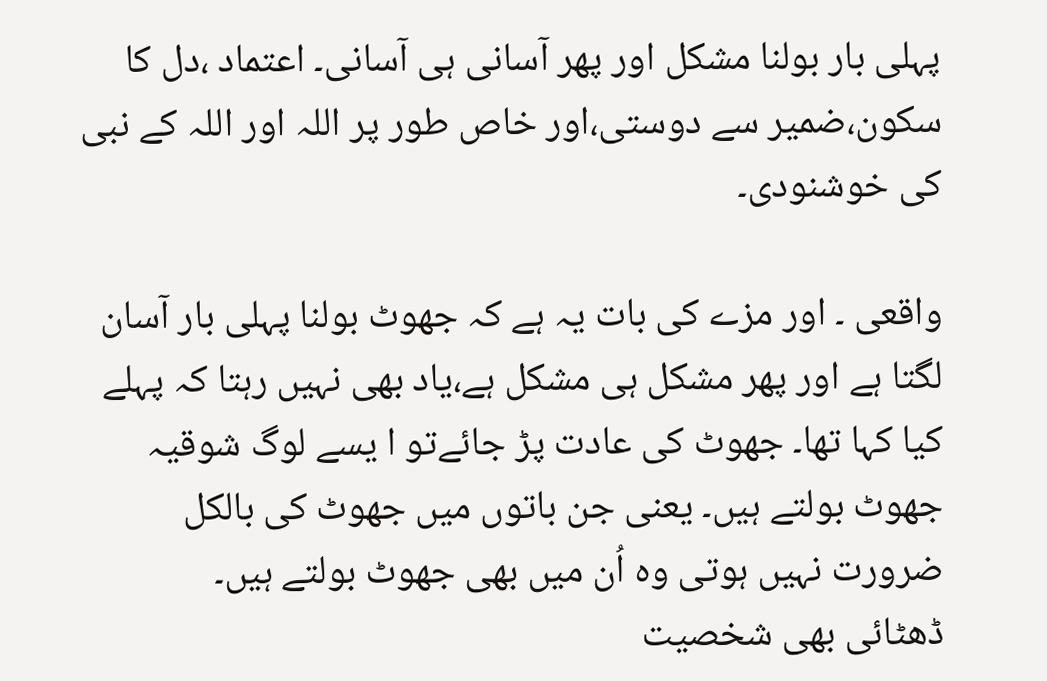پہلی بار بولنا مشکل اور پھر آسانی ہی آسانی۔ اعتماد ،دل کا سکون،ضمیر سے دوستی،اور خاص طور پر اللہ اور اللہ کے نبی کی خوشنودی۔

واقعی ۔ اور مزے کی بات یہ ہے کہ جھوٹ بولنا پہلی بار آسان لگتا ہے اور پھر مشکل ہی مشکل ہے،یاد بھی نہیں رہتا کہ پہلے کیا کہا تھا۔ جھوٹ کی عادت پڑ جائےتو ا یسے لوگ شوقیہ جھوٹ بولتے ہیں۔ یعنی جن باتوں میں جھوٹ کی بالکل ضرورت نہیں ہوتی وہ اُن میں بھی جھوٹ بولتے ہیں۔
ڈھٹائی بھی شخصیت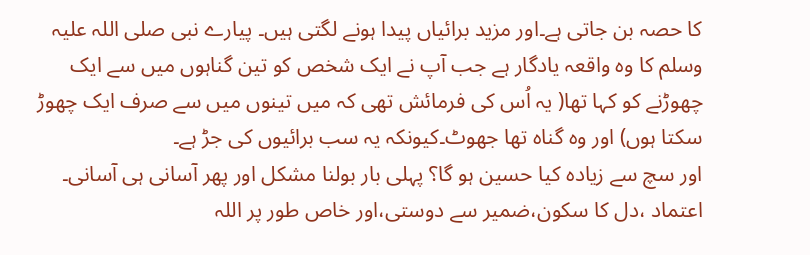کا حصہ بن جاتی ہے۔اور مزید برائیاں پیدا ہونے لگتی ہیں۔ پیارے نبی صلی اللہ علیہ وسلم کا وہ واقعہ یادگار ہے جب آپ نے ایک شخص کو تین گناہوں میں سے ایک چھوڑنے کو کہا تھا( یہ اُس کی فرمائش تھی کہ میں تینوں میں سے صرف ایک چھوڑ سکتا ہوں) اور وہ گناہ تھا جھوٹ۔کیونکہ یہ سب برائیوں کی جڑ ہے۔
اور سچ سے زیادہ کیا حسین ہو گا؟ پہلی بار بولنا مشکل اور پھر آسانی ہی آسانی۔ اعتماد ،دل کا سکون،ضمیر سے دوستی،اور خاص طور پر اللہ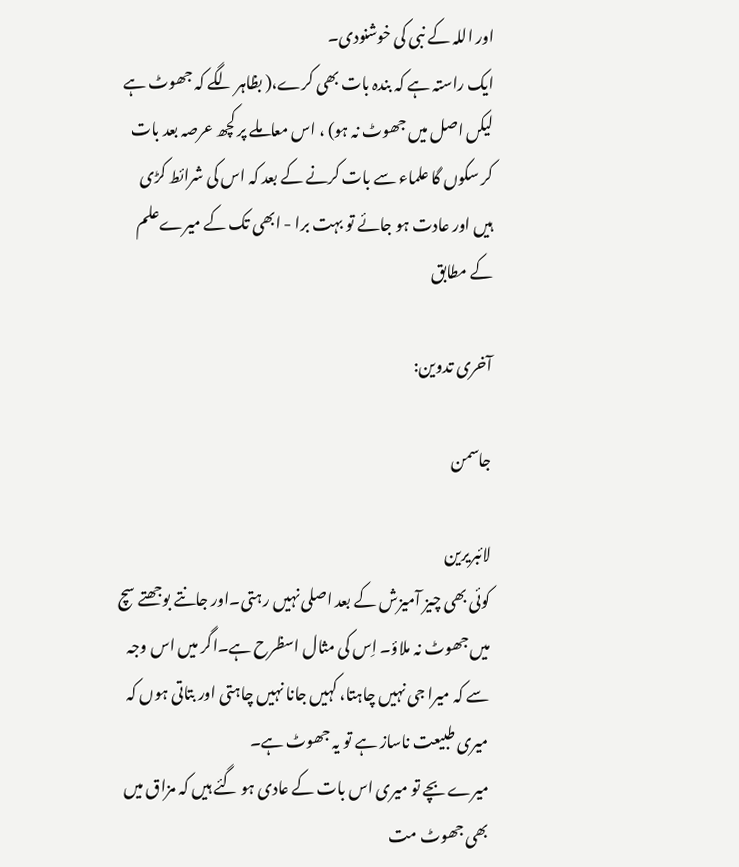اور اللہ کے نبی کی خوشنودی۔
ایک راستہ ہے کہ بندہ بات بھی کرے،( بظاہر لگے کہ جھوٹ ہے لیکں اصل میں جھوٹ نہ ہو) ، اس معاملے پر کچھ عرصہ بعد بات کر سکوں گا علماء سے بات کرنے کے بعد کہ اس کی شرائط کڑی ہیں اور عادت ہو جائے تو بہت برا - ابھی تک کے میرےعلم کے مطابق

آخری تدوین:

جاسمن

لائبریرین
کوئی بھی چیز آمیزش کے بعد اصلی نہیں رہتی۔اور جانتے بوجھتے سچ میں جھوٹ نہ ملاؤ۔ اِس کی مثال اسظرح ہے۔اگر میں اس وجہ سے کہ میرا جی نہیں چاہتا، کہیں جانا نہیں چاہتی اور بتاتی ہوں کہ میری طبیعت ناساز ہے تو یہ جھوٹ ہے۔
میرے بچے تو میری اس بات کے عادی ہو گئے ہیں کہ مزاق میں بھی جھوٹ مت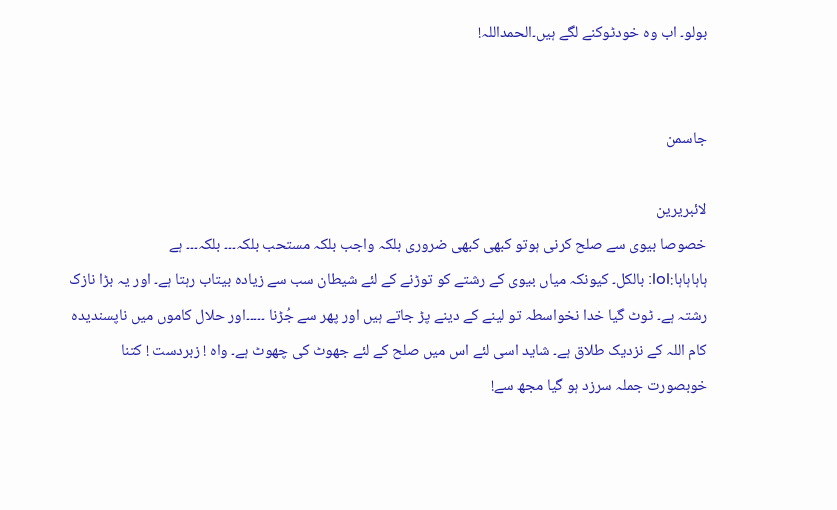بولو۔ اب وہ خودٹوکنے لگے ہیں۔الحمداللہ!


جاسمن

لائبریرین
خصوصا بیوی سے صلح کرنی ہوتو کبھی کبھی ضروری بلکہ واجب بلکہ مستحب بلکہ۔۔۔ بلکہ۔۔۔ ہے
ہاہاہاہا:lol: بالکل۔ کیونکہ میاں بیوی کے رشتے کو توڑنے کے لئے شیطان سب سے زیادہ بیتاب رہتا ہے۔ اور یہ بڑا نازک رشتہ ہے۔ ٹوٹ گیا خدا نخواسطہ تو لینے کے دینے پڑ جاتے ہیں اور پھر سے جُڑنا ۔۔۔۔۔اور حلال کاموں میں ناپسندیدہ کام اللہ کے نزدیک طلاق ہے۔ شاید اسی لئے اس میں صلح کے لئے جھوٹ کی چھوٹ ہے۔ واہ ! زبردست ! کتنا خوبصورت جملہ سرزد ہو گیا مجھ سے!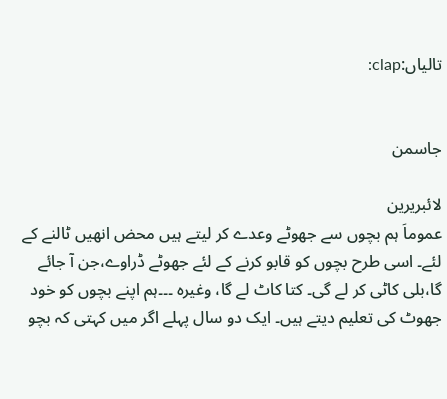تالیاں:clap:


جاسمن

لائبریرین
عموماَ ہم بچوں سے جھوٹے وعدے کر لیتے ہیں محض انھیں ٹالنے کے لئے۔ اسی طرح بچوں کو قابو کرنے کے لئے جھوٹے ڈراوے،جن آ جائے گا،بلی کاٹی کر لے گی۔ کتا کاٹ لے گا، وغیرہ ۔۔۔ہم اپنے بچوں کو خود جھوٹ کی تعلیم دیتے ہیں۔ ایک دو سال پہلے اگر میں کہتی کہ بچو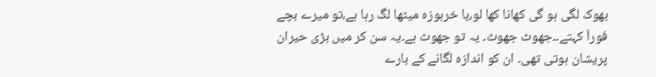بھوک لگی ہو گی کھانا کھا لو،یا خربوزہ میٹھا لگ رہا ہے،تو میرے بچے فوراَ کہتے۔۔جھوٹ جھوٹ۔ یہ تو جھوٹ ہے۔یہ سن کر میں بڑی حیران پریشان ہوتی تھی۔ ان کو اندازہ لگانے کے بارے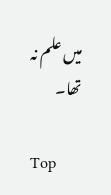میں علم نہ تھا۔

Top